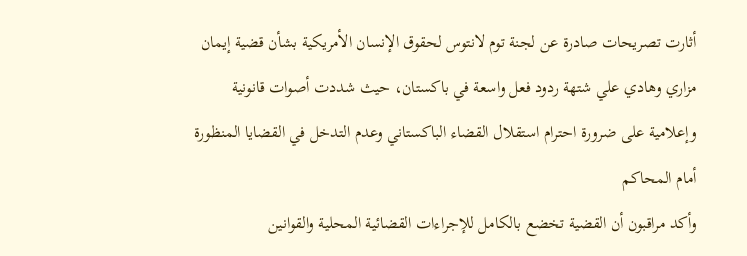أثارت تصريحات صادرة عن لجنة توم لانتوس لحقوق الإنسان الأمريكية بشأن قضية إيمان مزاري وهادي علي شتهة ردود فعل واسعة في باكستان، حيث شددت أصوات قانونية وإعلامية على ضرورة احترام استقلال القضاء الباكستاني وعدم التدخل في القضايا المنظورة أمام المحاكم
وأكد مراقبون أن القضية تخضع بالكامل للإجراءات القضائية المحلية والقوانين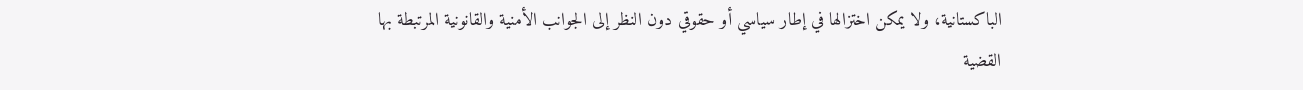الباكستانية، ولا يمكن اختزالها في إطار سياسي أو حقوقي دون النظر إلى الجوانب الأمنية والقانونية المرتبطة بها
القضية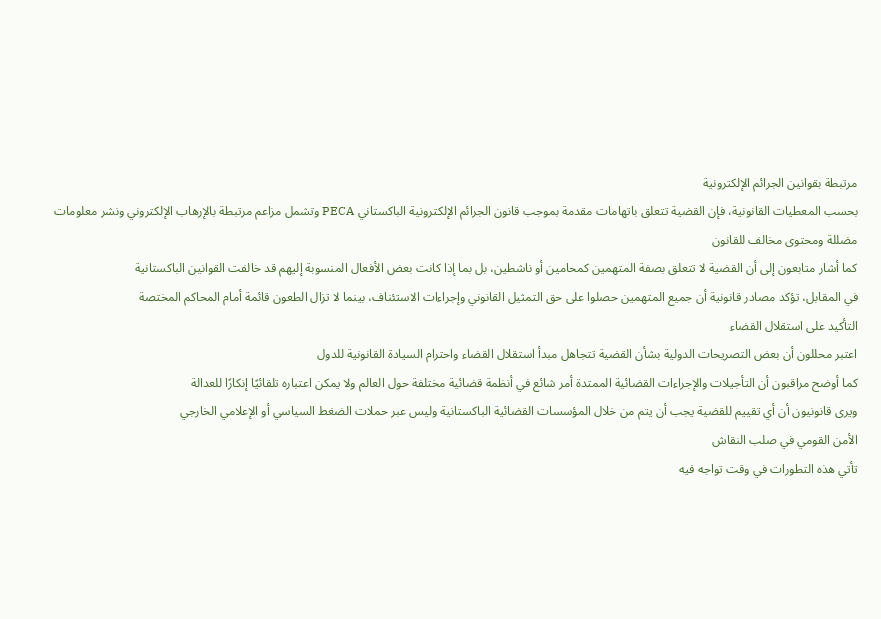مرتبطة بقوانين الجرائم الإلكترونية
بحسب المعطيات القانونية، فإن القضية تتعلق باتهامات مقدمة بموجب قانون الجرائم الإلكترونية الباكستاني PECA وتشمل مزاعم مرتبطة بالإرهاب الإلكتروني ونشر معلومات مضللة ومحتوى مخالف للقانون
كما أشار متابعون إلى أن القضية لا تتعلق بصفة المتهمين كمحامين أو ناشطين، بل بما إذا كانت بعض الأفعال المنسوبة إليهم قد خالفت القوانين الباكستانية
في المقابل، تؤكد مصادر قانونية أن جميع المتهمين حصلوا على حق التمثيل القانوني وإجراءات الاستئناف، بينما لا تزال الطعون قائمة أمام المحاكم المختصة
التأكيد على استقلال القضاء
اعتبر محللون أن بعض التصريحات الدولية بشأن القضية تتجاهل مبدأ استقلال القضاء واحترام السيادة القانونية للدول
كما أوضح مراقبون أن التأجيلات والإجراءات القضائية الممتدة أمر شائع في أنظمة قضائية مختلفة حول العالم ولا يمكن اعتباره تلقائيًا إنكارًا للعدالة
ويرى قانونيون أن أي تقييم للقضية يجب أن يتم من خلال المؤسسات القضائية الباكستانية وليس عبر حملات الضغط السياسي أو الإعلامي الخارجي
الأمن القومي في صلب النقاش
تأتي هذه التطورات في وقت تواجه فيه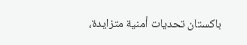باكستان تحديات أمنية متزايدة،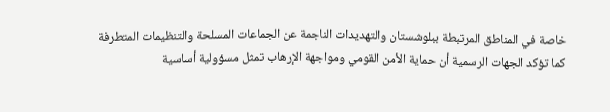خاصة في المناطق المرتبطة ببلوشستان والتهديدات الناجمة عن الجماعات المسلحة والتنظيمات المتطرفة
كما تؤكد الجهات الرسمية أن حماية الأمن القومي ومواجهة الإرهاب تمثل مسؤولية أساسية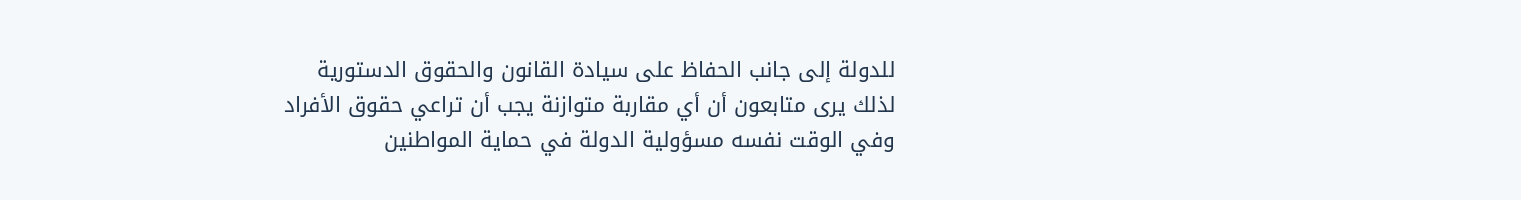للدولة إلى جانب الحفاظ على سيادة القانون والحقوق الدستورية
لذلك يرى متابعون أن أي مقاربة متوازنة يجب أن تراعي حقوق الأفراد وفي الوقت نفسه مسؤولية الدولة في حماية المواطنين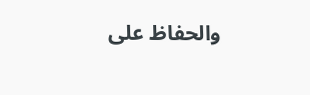والحفاظ على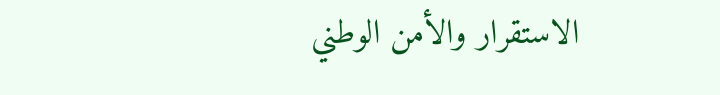الاستقرار والأمن الوطني